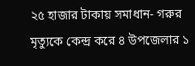২৫ হাজার টাকায় সমাধান- গরুর মৃত্যুকে কেন্দ্র করে ৪ উপজেলার ১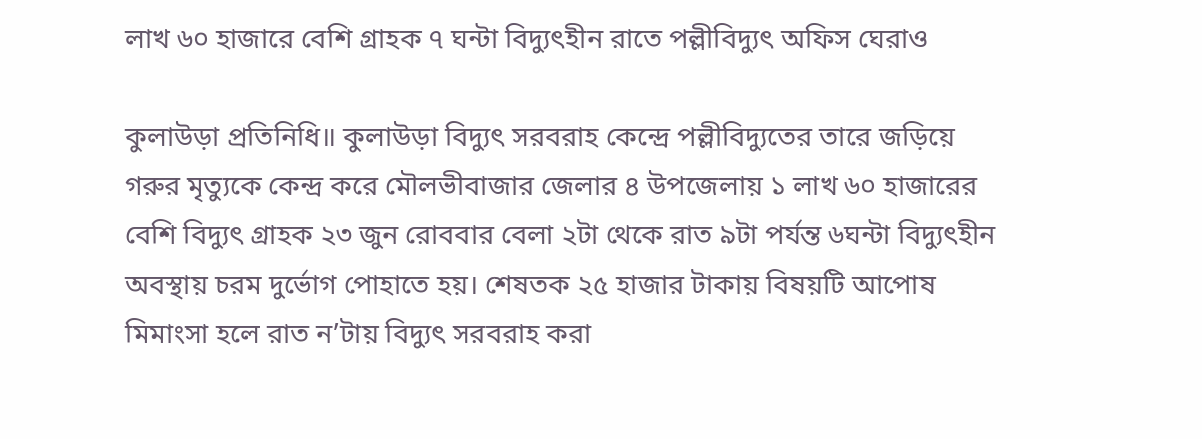লাখ ৬০ হাজারে বেশি গ্রাহক ৭ ঘন্টা বিদ্যুৎহীন রাতে পল্লীবিদ্যুৎ অফিস ঘেরাও

কুলাউড়া প্রতিনিধি॥ কুলাউড়া বিদ্যুৎ সরবরাহ কেন্দ্রে পল্লীবিদ্যুতের তারে জড়িয়ে গরুর মৃত্যুকে কেন্দ্র করে মৌলভীবাজার জেলার ৪ উপজেলায় ১ লাখ ৬০ হাজারের বেশি বিদ্যুৎ গ্রাহক ২৩ জুন রোববার বেলা ২টা থেকে রাত ৯টা পর্যন্ত ৬ঘন্টা বিদ্যুৎহীন অবস্থায় চরম দুর্ভোগ পোহাতে হয়। শেষতক ২৫ হাজার টাকায় বিষয়টি আপোষ মিমাংসা হলে রাত ন’টায় বিদ্যুৎ সরবরাহ করা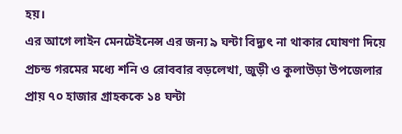হয়।
এর আগে লাইন মেনটেইনেন্স এর জন্য ৯ ঘন্টা বিদ্যুৎ না থাকার ঘোষণা দিয়ে প্রচন্ড গরমের মধ্যে শনি ও রোববার বড়লেখা, জুড়ী ও কুলাউড়া উপজেলার প্রায় ৭০ হাজার গ্রাহককে ১৪ ঘন্টা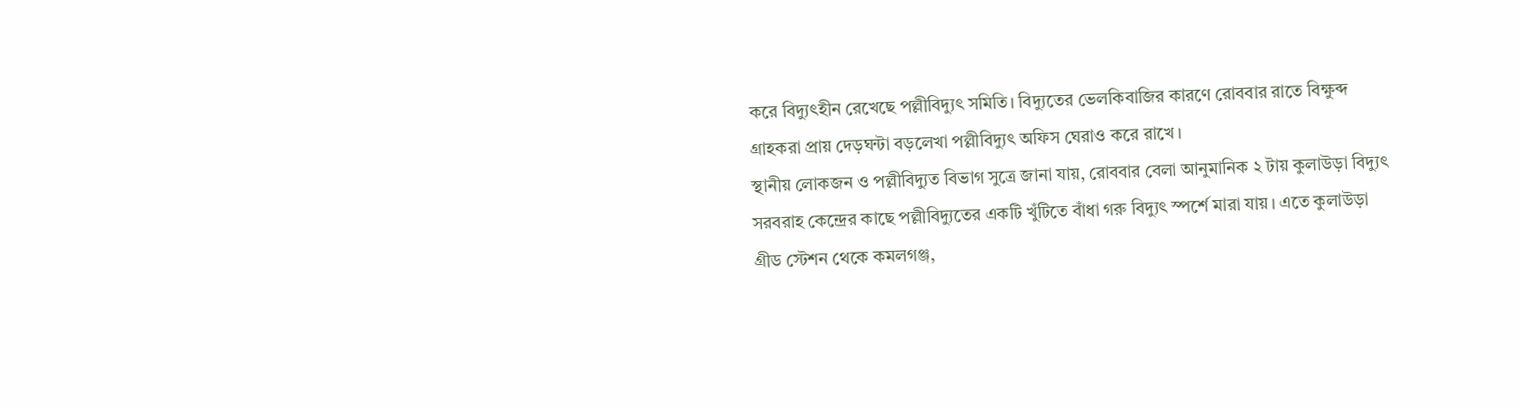করে বিদ্যুৎহীন রেখেছে পল্লীবিদ্যুৎ সমিতি। বিদ্যুতের ভেলকিবাজির কারণে রোববার রাতে বিক্ষুব্দ গ্রাহকরা প্রায় দেড়ঘন্টা বড়লেখা পল্লীবিদ্যুৎ অফিস ঘেরাও করে রাখে।
স্থানীয় লোকজন ও পল্লীবিদ্যুত বিভাগ সুত্রে জানা যায়, রোববার বেলা আনুমানিক ২ টায় কুলাউড়া বিদ্যুৎ সরবরাহ কেন্দ্রের কাছে পল্লীবিদ্যুতের একটি খুঁটিতে বাঁধা গরু বিদ্যুৎ স্পর্শে মারা যায়। এতে কুলাউড়া গ্রীড স্টেশন থেকে কমলগঞ্জ,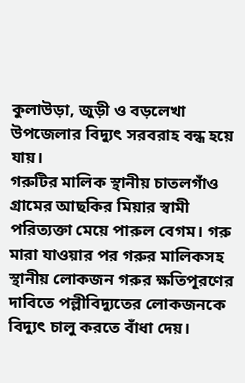কুলাউড়া, জুড়ী ও বড়লেখা উপজেলার বিদ্যুৎ সরবরাহ বন্ধ হয়ে যায়।
গরুটির মালিক স্থানীয় চাতলগাঁও গ্রামের আছকির মিয়ার স্বামী পরিত্যক্তা মেয়ে পারুল বেগম। গরু মারা যাওয়ার পর গরুর মালিকসহ স্থানীয় লোকজন গরুর ক্ষতিপূরণের দাবিতে পল্লীবিদ্যুতের লোকজনকে বিদ্যুৎ চালু করতে বাঁধা দেয়।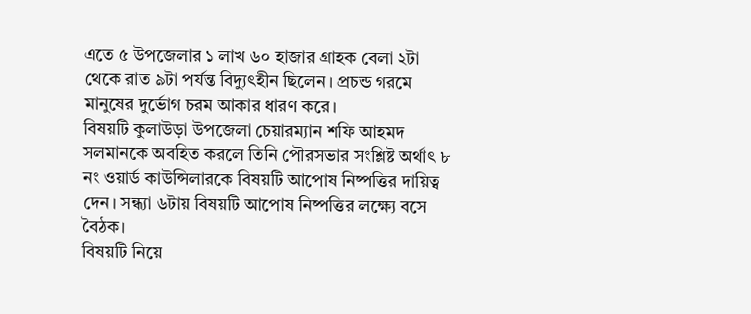এতে ৫ উপজেলার ১ লাখ ৬০ হাজার গ্রাহক বেলা ২টা থেকে রাত ৯টা পর্যন্ত বিদ্যুৎহীন ছিলেন। প্রচন্ড গরমে মানুষের দুর্ভোগ চরম আকার ধারণ করে।
বিষয়টি কুলাউড়া উপজেলা চেয়ারম্যান শফি আহমদ সলমানকে অবহিত করলে তিনি পৌরসভার সংশ্লিষ্ট অর্থাৎ ৮ নং ওয়ার্ড কাউন্সিলারকে বিষয়টি আপোষ নিষ্পত্তির দায়িত্ব দেন। সন্ধ্যা ৬টায় বিষয়টি আপোষ নিষ্পত্তির লক্ষ্যে বসে বৈঠক।
বিষয়টি নিয়ে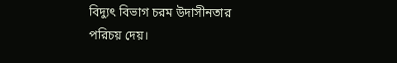বিদ্যুৎ বিভাগ চরম উদাসীনতার পরিচয় দেয়।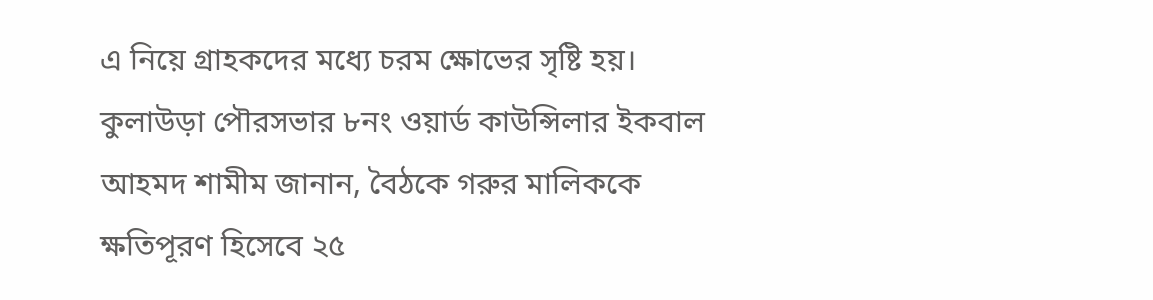এ নিয়ে গ্রাহকদের মধ্যে চরম ক্ষোভের সৃষ্টি হয়।
কুলাউড়া পৌরসভার ৮নং ওয়ার্ড কাউন্সিলার ইকবাল আহমদ শামীম জানান, বৈঠকে গরুর মালিককে ক্ষতিপূরণ হিসেবে ২৫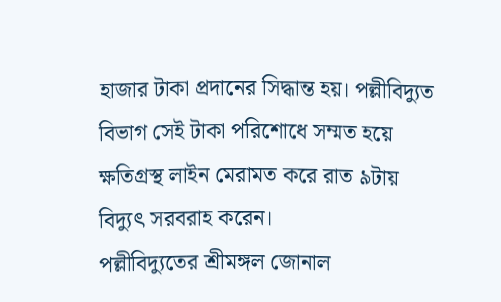হাজার টাকা প্রদানের সিদ্ধান্ত হয়। পল্লীবিদ্যুত বিভাগ সেই টাকা পরিশোধে সম্মত হয়ে ক্ষতিগ্রস্থ লাইন মেরামত করে রাত ৯টায় বিদ্যুৎ সরবরাহ করেন।
পল্লীবিদ্যুতের শ্রীমঙ্গল জোনাল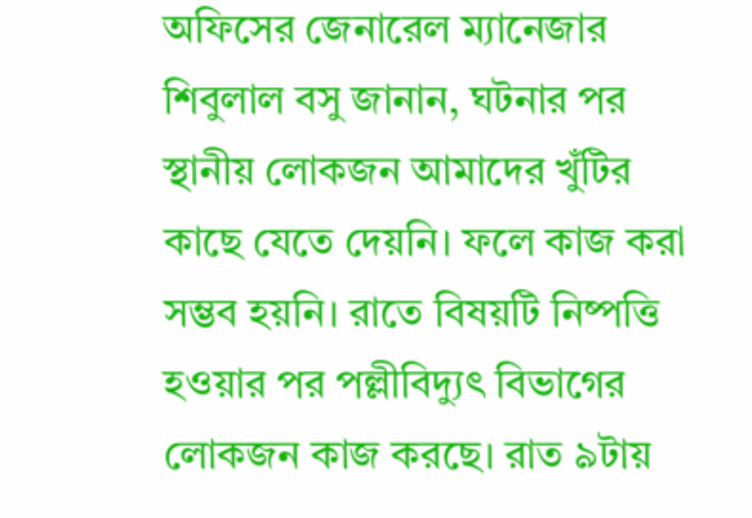অফিসের জেনারেল ম্যানেজার শিবুলাল বসু জানান, ঘটনার পর স্থানীয় লোকজন আমাদের খুঁটির কাছে যেতে দেয়নি। ফলে কাজ করা সম্ভব হয়নি। রাতে বিষয়টি নিষ্পত্তি হওয়ার পর পল্লীবিদ্যুৎ বিভাগের লোকজন কাজ করছে। রাত ৯টায়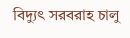বিদ্যুৎ সরবরাহ চালু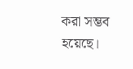করা সম্ভব হয়েছে।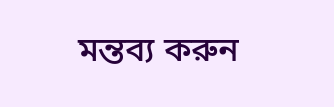মন্তব্য করুন